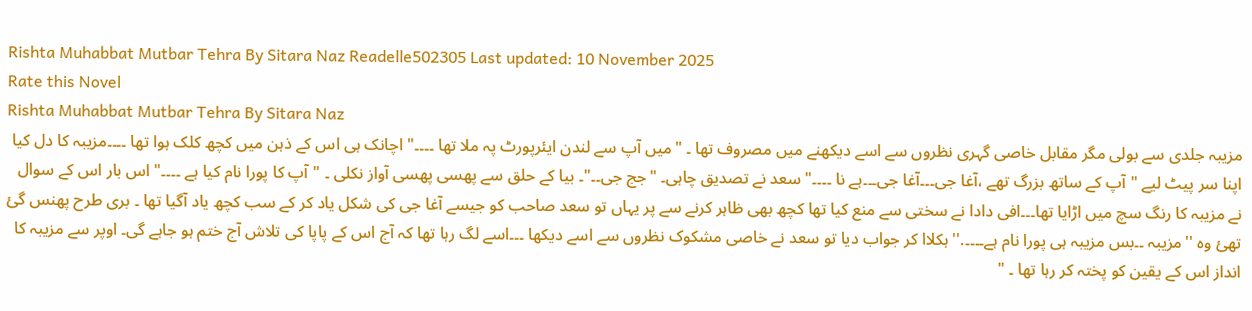Rishta Muhabbat Mutbar Tehra By Sitara Naz Readelle502305 Last updated: 10 November 2025
Rate this Novel
Rishta Muhabbat Mutbar Tehra By Sitara Naz
مزیبہ جلدی سے بولی مگر مقابل خاصی گہری نظروں سے اسے دیکھنے میں مصروف تھا ۔ "میں آپ سے لندن ایئرپورٹ پہ ملا تھا ۔۔۔۔" اچانک ہی اس کے ذہن میں کچھ کلک ہوا تھا ۔۔۔۔مزیبہ کا دل کیا اپنا سر پیٹ لیے "آپ کے ساتھ بزرگ تھے ،آغا جی۔۔۔آغا جی۔۔۔ہے نا ۔۔۔۔" سعد نے تصدیق چاہی۔ "جج جی۔۔"۔ بیا کے حلق سے پھسی پھسی آواز نکلی ۔ "آپ کا پورا نام کیا ہے ۔۔۔۔" اس بار اس کے سوال نے مزیبہ کا رنگ سچ میں اڑایا تھا۔۔۔افی دادا نے سختی سے منع کیا تھا کچھ بھی ظاہر کرنے سے پر یہاں تو سعد صاحب کو جیسے آغا جی کی شکل یاد کر کے سب کچھ یاد آگیا تھا ۔ بری طرح پھنس گئ تھئ وہ ''مزیبہ ۔۔بس مزیبہ ہی پورا نام ہے۔۔۔۔.'' ہکلاا کر جواب دیا تو سعد نے خاصی مشکوک نظروں سے اسے دیکھا ۔۔۔اسے لگ رہا تھا کہ آج اس کے پاپا کی تلاش آج ختم ہو جاہے گی۔ اوپر سے مزیبہ کا انداز اس کے یقین کو پختہ کر رہا تھا ۔ "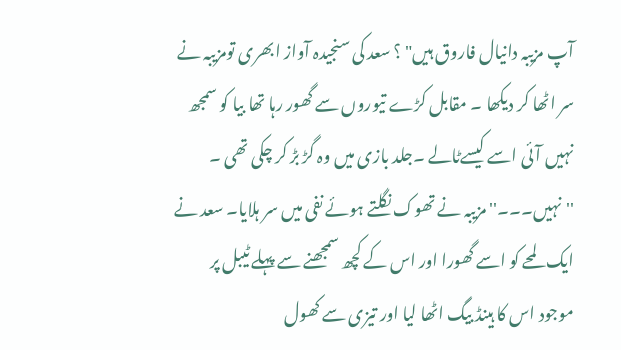آپ مزیبہ دانیال فاروق ہیں" ؟ سعد کی سنجیدہ آواز ابھری تومزیبہ نے سر اٹھا کر دیکھا ۔ مقابل کڑے تیوروں سے گھور رہا تھا بیا کو سمجھ نہیں آئی اسے کیسےٹالے ۔جلد بازی میں وہ گڑ بڑ کر چکی تھی ۔ ''نہیں۔۔۔'' مزیبہ نے تھوک نگلتے ہوئے نفی میں سر ہلایا۔ سعد نے ایک لمحے کو اسے گھورا اور اس کے کچھ سمجھنے سے پہلے ٹیبل پر موجود اس کا ہینڈ بیگ اٹھا لیا اور تیزی سے کھول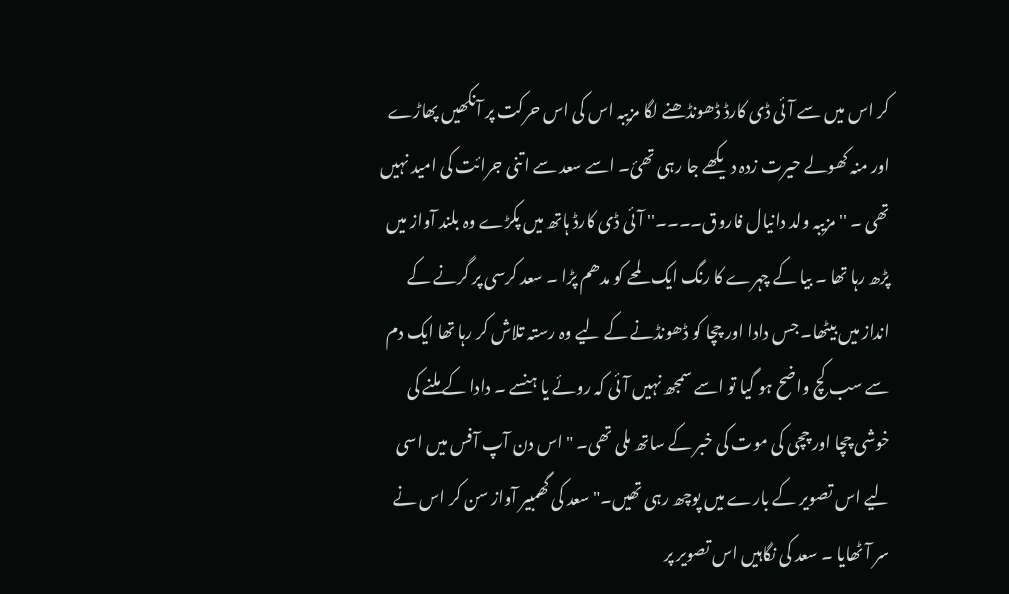کر اس میں سے آئی ڈی کارڈ ڈھونڈھنے لگا مزیبہ اس کی اس حرکت پر آنکھیں پھاڑے اور منہ کھولے حیرت زدہ دیکھے جا رہی تھئ۔ اسے سعد سے اتنی جرائت کی امید نہیں تھی ۔ ''مزیبہ ولد دانیال فاروق۔۔۔۔'' آئی ڈی کارڈ ہاتھ میں پکڑے وہ بلند آواز میں پڑھ رہا تھا ۔ بیا کے چہرے کا رنگ ایک لمحے کو مدھم پڑا ۔ سعد کرسی پر گرنے کے انداز میں بیٹھا۔ جس دادا اور چچا کو ڈھونڈنے کے لیے وہ رستہ تلاش کر رہا تھا ایک دم سے سب کچ واضح ہو گیا تو اسے سمجھ نہیں آئی کہ روئے یا ہنسے ۔ دادا کے ملنے کی خوشی چچا اور چچی کی موت کی خبر کے ساتھ ملی تھی۔ " اس دن آپ آفس میں اسی لیے اس تصویر کے بارے میں پوچھ رہی تھیں۔" سعد کی گھمبیر آواز سن کر اس نے سر آٹھایا ۔ سعد کی نگاہیں اس تصویر پر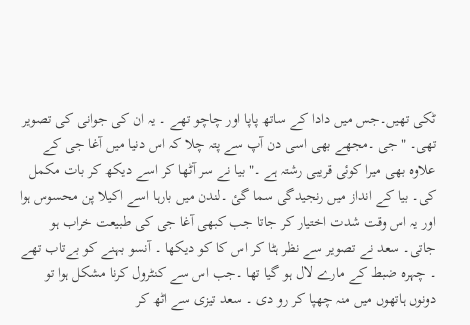ٹکی تھیں۔جس میں دادا کے ساتھ پاپا اور چاچو تھے ۔ یہ ان کی جوانی کی تصویر تھی۔ " جی ۔مجھے بھی اسی دن آپ سے پتہ چلا کہ اس دنیا میں آغا جی کے علاوہ بھی میرا کوئی قریبی رشتہ ہے ۔" بیا نے سر آٹھا کر اسے دیکھ کر بات مکمل کی۔ بیا کے انداز میں رنجیدگی سما گئ ۔لندن میں بارہا اسے اکیلا پن محسوس ہوا اور یہ اس وقت شدت اختیار کر جاتا جب کبھی آغا جی کی طبیعت خراب ہو جاتی۔ سعد نے تصویر سے نظر ہٹا کر اس کا کو دیکھا ۔ آنسو بہنے کو بےتاب تھے ۔ چہرہ ضبط کے مارے لال ہو گیا تھا ۔جب اس سے کنٹرول کرنا مشکل ہوا تو دونوں ہاتھوں میں منہ چھپا کر رو دی ۔ سعد تیزی سے اٹھ کر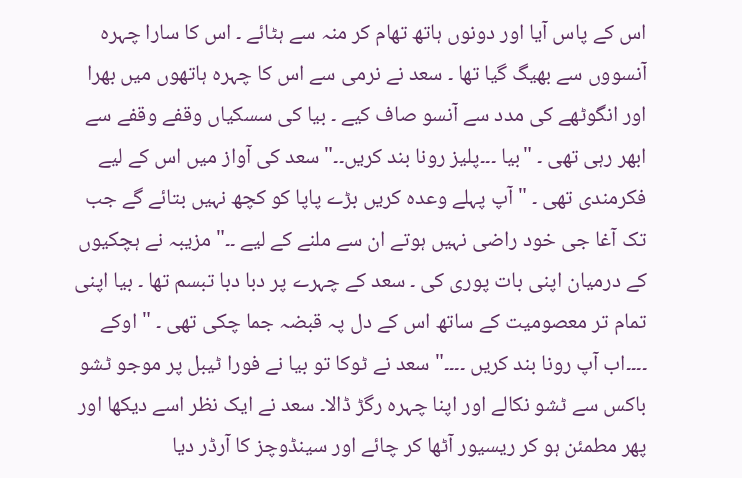اس کے پاس آیا اور دونوں ہاتھ تھام کر منہ سے ہٹائے ۔ اس کا سارا چہرہ آنسووں سے بھیگ گیا تھا ۔ سعد نے نرمی سے اس کا چہرہ ہاتھوں میں بھرا اور انگوٹھے کی مدد سے آنسو صاف کیے ۔ بیا کی سسکیاں وقفے وقفے سے ابھر رہی تھی ۔ "بیا ۔۔۔پلیز رونا بند کریں۔۔" سعد کی آواز میں اس کے لیے فکرمندی تھی ۔ " آپ پہلے وعدہ کریں بڑے پاپا کو کچھ نہیں بتائے گے جب تک آغا جی خود راضی نہیں ہوتے ان سے ملنے کے لیے ۔۔" مزیبہ نے ہچکیوں کے درمیان اپنی بات پوری کی ۔ سعد کے چہرے پر دبا دبا تبسم تھا ۔ بیا اپنی تمام تر معصومیت کے ساتھ اس کے دل پہ قبضہ جما چکی تھی ۔ " اوکے ۔۔۔۔اب آپ رونا بند کریں ۔۔۔۔" سعد نے ٹوکا تو بیا نے فورا ٹیبل پر موجو ٹشو باکس سے ٹشو نکالے اور اپنا چہرہ رگڑ ڈالا۔ سعد نے ایک نظر اسے دیکھا اور پھر مطمئن ہو کر ریسیور آٹھا کر چائے اور سینڈوچز کا آرڈر دیا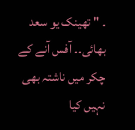۔ " تھینک یو سعد بھائی۔۔ آفس آنے کے چکر میں ناشتہ بھی نہیں کیا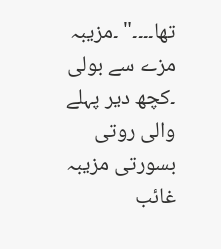تھا۔۔۔۔" ۔مزیبہ مزے سے بولی ۔کچھ دیر پہلے والی روتی بسورتی مزیبہ غائب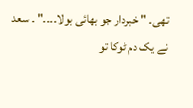تھی۔ " خبردار جو بھائی بولا۔۔۔۔" ۔ سعد نے یک دم ٹوکا تو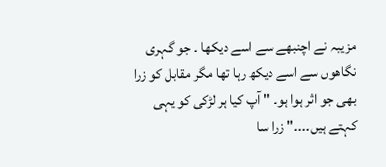مزیبہ نے اچنبھے سے اسے دیکھا ۔ جو گہری نگاھوں سے اسے دیکھ رہا تھا مگر مقابل کو زرا بھی جو اثر ہوا ہو۔ " آپ کیا ہر لڑکی کو یہی کہتے ہیں۔۔۔۔" زرا سا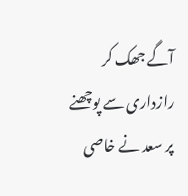آگے جھک کر رازداری سے پوچھنے پر سعد نے خاصی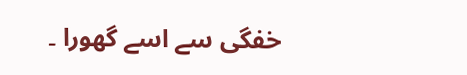خفگی سے اسے گھورا ۔